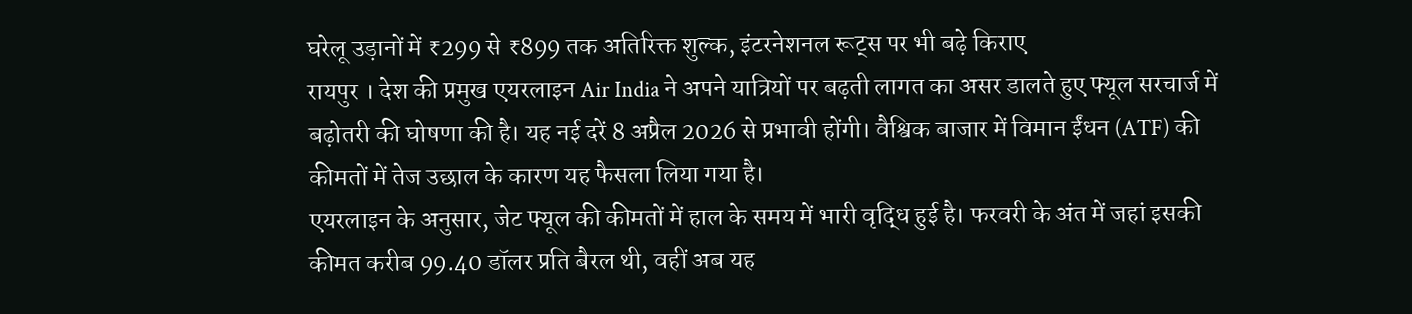घरेलू उड़ानों में ₹299 से ₹899 तक अतिरिक्त शुल्क, इंटरनेशनल रूट्स पर भी बढ़े किराए
रायपुर । देश की प्रमुख एयरलाइन Air India ने अपने यात्रियों पर बढ़ती लागत का असर डालते हुए फ्यूल सरचार्ज में बढ़ोतरी की घोषणा की है। यह नई दरें 8 अप्रैल 2026 से प्रभावी होंगी। वैश्विक बाजार में विमान ईंधन (ATF) की कीमतों में तेज उछाल के कारण यह फैसला लिया गया है।
एयरलाइन के अनुसार, जेट फ्यूल की कीमतों में हाल के समय में भारी वृद्धि हुई है। फरवरी के अंत में जहां इसकी कीमत करीब 99.40 डॉलर प्रति बैरल थी, वहीं अब यह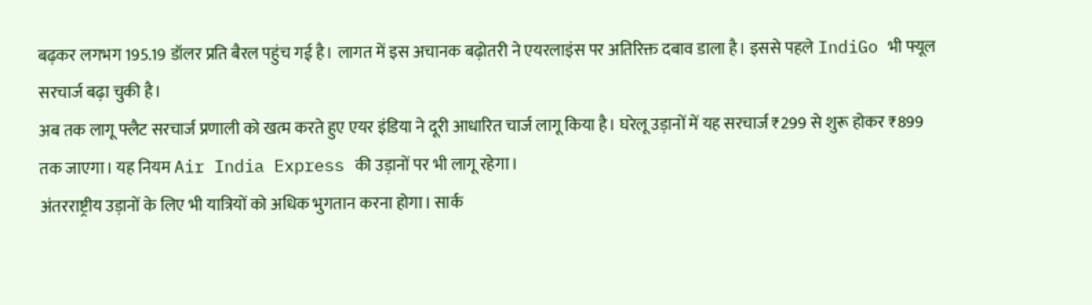बढ़कर लगभग 195.19 डॉलर प्रति बैरल पहुंच गई है। लागत में इस अचानक बढ़ोतरी ने एयरलाइंस पर अतिरिक्त दबाव डाला है। इससे पहले IndiGo भी फ्यूल सरचार्ज बढ़ा चुकी है।
अब तक लागू फ्लैट सरचार्ज प्रणाली को खत्म करते हुए एयर इंडिया ने दूरी आधारित चार्ज लागू किया है। घरेलू उड़ानों में यह सरचार्ज ₹299 से शुरू होकर ₹899 तक जाएगा। यह नियम Air India Express की उड़ानों पर भी लागू रहेगा।
अंतरराष्ट्रीय उड़ानों के लिए भी यात्रियों को अधिक भुगतान करना होगा। सार्क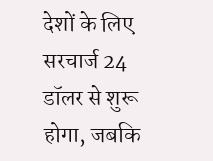देशों के लिए सरचार्ज 24 डॉलर से शुरू होगा, जबकि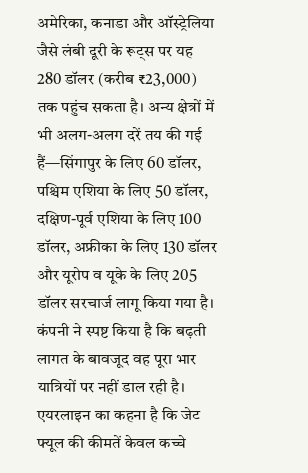अमेरिका, कनाडा और ऑस्ट्रेलिया जैसे लंबी दूरी के रूट्स पर यह 280 डॉलर (करीब ₹23,000) तक पहुंच सकता है। अन्य क्षेत्रों में भी अलग-अलग दरें तय की गई हैं—सिंगापुर के लिए 60 डॉलर, पश्चिम एशिया के लिए 50 डॉलर, दक्षिण-पूर्व एशिया के लिए 100 डॉलर, अफ्रीका के लिए 130 डॉलर और यूरोप व यूके के लिए 205 डॉलर सरचार्ज लागू किया गया है।
कंपनी ने स्पष्ट किया है कि बढ़ती लागत के बावजूद वह पूरा भार यात्रियों पर नहीं डाल रही है। एयरलाइन का कहना है कि जेट फ्यूल की कीमतें केवल कच्चे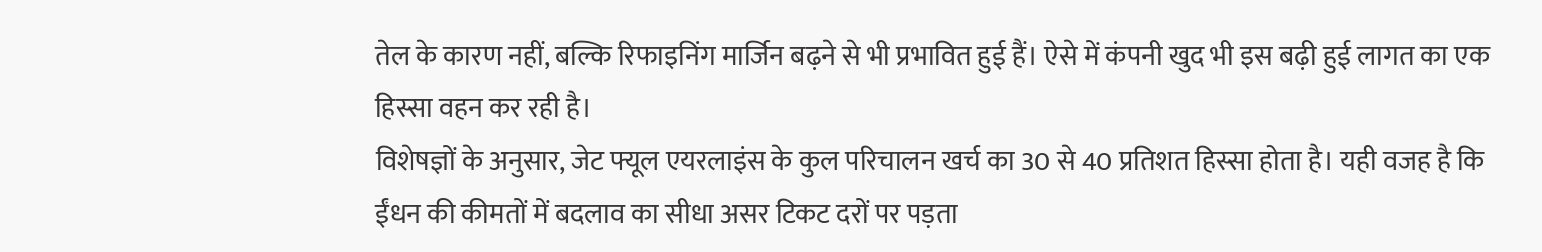तेल के कारण नहीं, बल्कि रिफाइनिंग मार्जिन बढ़ने से भी प्रभावित हुई हैं। ऐसे में कंपनी खुद भी इस बढ़ी हुई लागत का एक हिस्सा वहन कर रही है।
विशेषज्ञों के अनुसार, जेट फ्यूल एयरलाइंस के कुल परिचालन खर्च का 30 से 40 प्रतिशत हिस्सा होता है। यही वजह है कि ईंधन की कीमतों में बदलाव का सीधा असर टिकट दरों पर पड़ता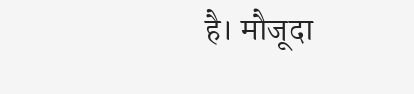है। मौजूदा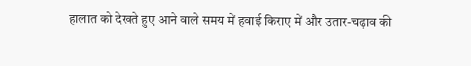हालात को देखते हुए आने वाले समय में हवाई किराए में और उतार-चढ़ाव की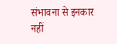संभावना से इनकार नहीं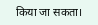किया जा सकता।